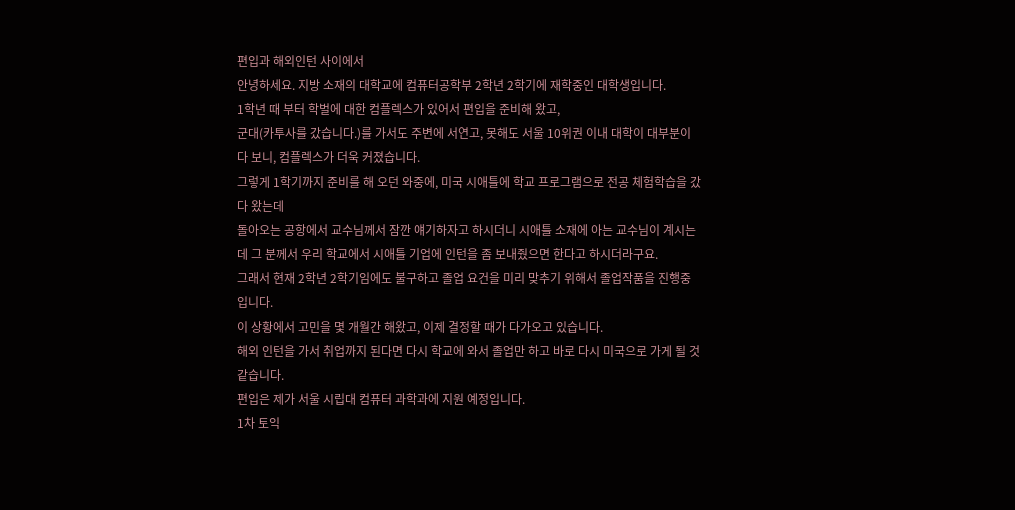편입과 해외인턴 사이에서
안녕하세요. 지방 소재의 대학교에 컴퓨터공학부 2학년 2학기에 재학중인 대학생입니다.
1학년 때 부터 학벌에 대한 컴플렉스가 있어서 편입을 준비해 왔고,
군대(카투사를 갔습니다.)를 가서도 주변에 서연고, 못해도 서울 10위권 이내 대학이 대부분이다 보니, 컴플렉스가 더욱 커졌습니다.
그렇게 1학기까지 준비를 해 오던 와중에, 미국 시애틀에 학교 프로그램으로 전공 체험학습을 갔다 왔는데
돌아오는 공항에서 교수님께서 잠깐 얘기하자고 하시더니 시애틀 소재에 아는 교수님이 계시는데 그 분께서 우리 학교에서 시애틀 기업에 인턴을 좀 보내줬으면 한다고 하시더라구요.
그래서 현재 2학년 2학기임에도 불구하고 졸업 요건을 미리 맞추기 위해서 졸업작품을 진행중입니다.
이 상황에서 고민을 몇 개월간 해왔고, 이제 결정할 때가 다가오고 있습니다.
해외 인턴을 가서 취업까지 된다면 다시 학교에 와서 졸업만 하고 바로 다시 미국으로 가게 될 것같습니다.
편입은 제가 서울 시립대 컴퓨터 과학과에 지원 예정입니다.
1차 토익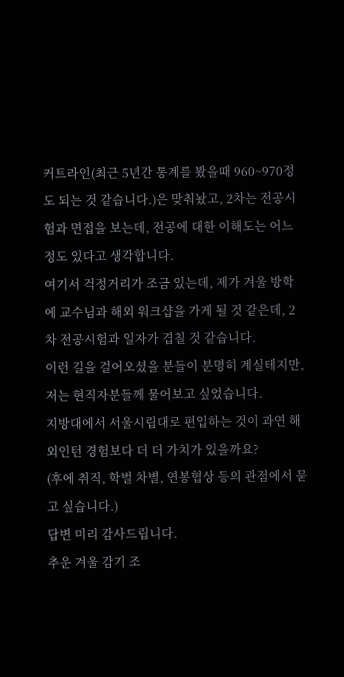커트라인(최근 5년간 통계를 봤을때 960~970정도 되는 것 같습니다.)은 맞춰놨고, 2차는 전공시험과 면접을 보는데, 전공에 대한 이해도는 어느 정도 있다고 생각합니다.
여기서 걱정거리가 조금 있는데, 제가 겨울 방학에 교수님과 해외 워크샵을 가게 될 것 같은데, 2차 전공시험과 일자가 겹칠 것 같습니다.
이런 길을 걸어오셨을 분들이 분명히 계실테지만, 저는 현직자분들께 물어보고 싶었습니다.
지방대에서 서울시립대로 편입하는 것이 과연 해외인턴 경험보다 더 더 가치가 있을까요?
(후에 취직, 학벌 차별, 연봉협상 등의 관점에서 묻고 싶습니다.)
답변 미리 감사드립니다.
추운 겨울 감기 조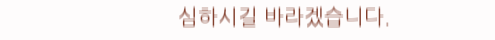심하시길 바라겠습니다.